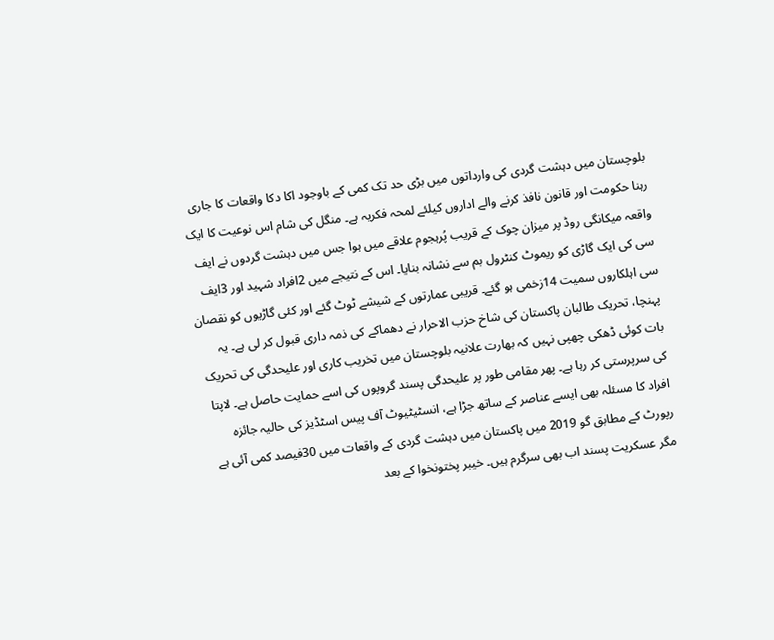بلوچستان میں دہشت گردی کی وارداتوں میں بڑی حد تک کمی کے باوجود اکا دکا واقعات کا جاری رہنا حکومت اور قانون نافذ کرنے والے اداروں کیلئے لمحہ فکریہ ہے۔ منگل کی شام اس نوعیت کا ایک واقعہ میکانگی روڈ پر میزان چوک کے قریب پُرہجوم علاقے میں ہوا جس میں دہشت گردوں نے ایف سی کی ایک گاڑی کو ریموٹ کنٹرول بم سے نشانہ بنایا۔ اس کے نتیجے میں 2افراد شہید اور 3ایف سی اہلکاروں سمیت 14زخمی ہو گئے۔ قریبی عمارتوں کے شیشے ٹوٹ گئے اور کئی گاڑیوں کو نقصان پہنچا، تحریک طالبان پاکستان کی شاخ حزب الاحرار نے دھماکے کی ذمہ داری قبول کر لی ہے۔ یہ بات کوئی ڈھکی چھپی نہیں کہ بھارت علانیہ بلوچستان میں تخریب کاری اور علیحدگی کی تحریک کی سرپرستی کر رہا ہے۔ پھر مقامی طور پر علیحدگی پسند گروپوں کی اسے حمایت حاصل ہے۔ لاپتا افراد کا مسئلہ بھی ایسے عناصر کے ساتھ جڑا ہے، انسٹیٹیوٹ آف پیس اسٹڈیز کی حالیہ جائزہ رپورٹ کے مطابق گو 2019 میں پاکستان میں دہشت گردی کے واقعات میں 30فیصد کمی آئی ہے مگر عسکریت پسند اب بھی سرگرم ہیں۔ خیبر پختونخوا کے بعد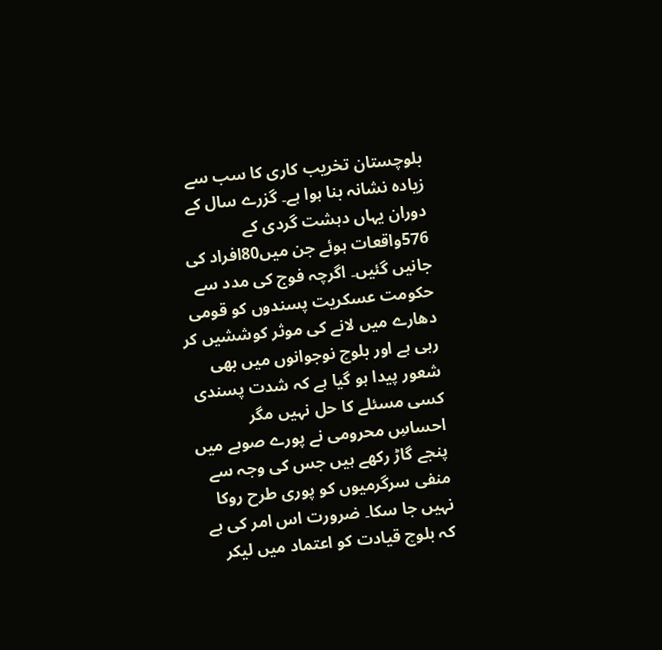بلوچستان تخریب کاری کا سب سے زیادہ نشانہ بنا ہوا ہے۔ گزرے سال کے دوران یہاں دہشت گردی کے 576واقعات ہوئے جن میں80افراد کی جانیں گئیں۔ اگرچہ فوج کی مدد سے حکومت عسکریت پسندوں کو قومی دھارے میں لانے کی موثر کوششیں کر رہی ہے اور بلوچ نوجوانوں میں بھی شعور پیدا ہو گیا ہے کہ شدت پسندی کسی مسئلے کا حل نہیں مگر احساسِ محرومی نے پورے صوبے میں پنجے گاڑ رکھے ہیں جس کی وجہ سے منفی سرگرمیوں کو پوری طرح روکا نہیں جا سکا۔ ضرورت اس امر کی ہے کہ بلوچ قیادت کو اعتماد میں لیکر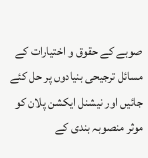صوبے کے حقوق و اختیارات کے مسائل ترجیحی بنیادوں پر حل کئے جائیں اور نیشنل ایکشن پلان کو موثر منصوبہ بندی کے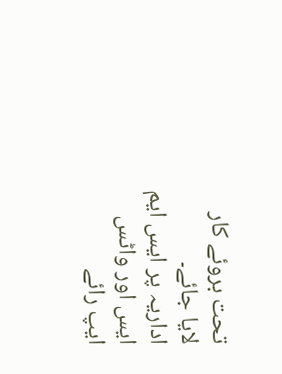تحت بروئے کار لایا جائے۔
اداریہ پر ایس ایم ایس اور واٹس ایپ رائے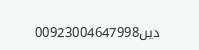دیں00923004647998